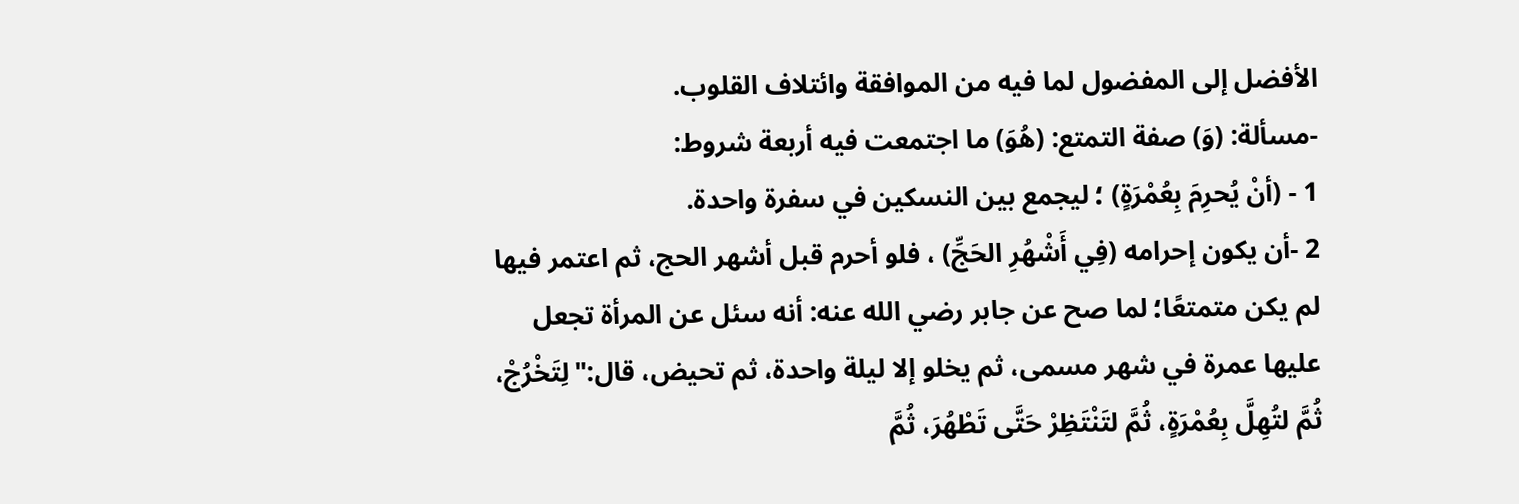الأفضل إلى المفضول لما فيه من الموافقة وائتلاف القلوب.
-مسألة: (وَ) صفة التمتع: (هُوَ) ما اجتمعت فيه أربعة شروط:
1 - (أنْ يُحرِمَ بِعُمْرَةٍ) ؛ ليجمع بين النسكين في سفرة واحدة.
2 -أن يكون إحرامه (فِي أَشْهُرِ الحَجِّ) ، فلو أحرم قبل أشهر الحج، ثم اعتمر فيها لم يكن متمتعًا؛ لما صح عن جابر رضي الله عنه: أنه سئل عن المرأة تجعل عليها عمرة في شهر مسمى، ثم يخلو إلا ليلة واحدة، ثم تحيض، قال:"لِتَخْرُجْ، ثُمَّ لتُهِلَّ بِعُمْرَةٍ، ثُمَّ لتَنْتَظِرْ حَتَّى تَطْهُرَ، ثُمَّ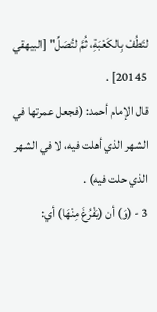لتَطُفْ بِالكَعْبَةِ، ثُمَّ لتُصَلِّ" [البيهقي 20145] .
قال الإمام أحمد: (فجعل عمرتها في الشهر الذي أهلت فيه، لا في الشهر الذي حلت فيه) .
3 - (وَ) أن (يَفْرُغَ مِنْهَا) أي: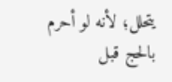يتحلل؛ لأنه لو أحرم بالحج قبل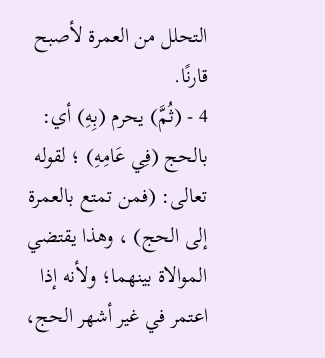التحلل من العمرة لأصبح قارنًا.
4 - (ثُمَّ) يحرم (بِهِ) أي: بالحج (فِي عَامِهِ) ؛ لقوله تعالى: (فمن تمتع بالعمرة إلى الحج) ، وهذا يقتضي الموالاة بينهما؛ ولأنه إذا اعتمر في غير أشهر الحج،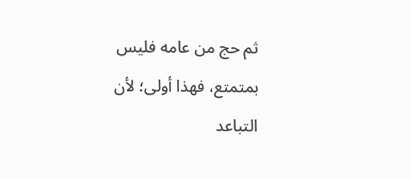ثم حج من عامه فليس بمتمتع، فهذا أولى؛ لأن التباعد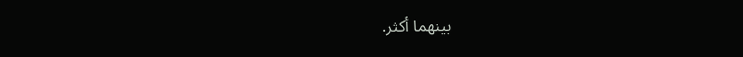بينهما أكثر.